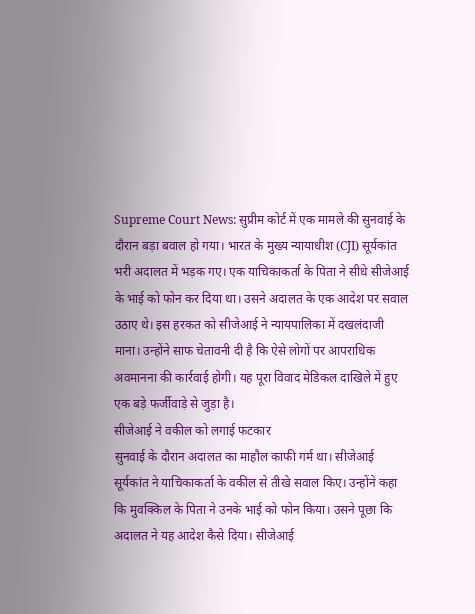Supreme Court News: सुप्रीम कोर्ट में एक मामले की सुनवाई के दौरान बड़ा बवाल हो गया। भारत के मुख्य न्यायाधीश (CJI) सूर्यकांत भरी अदालत में भड़क गए। एक याचिकाकर्ता के पिता ने सीधे सीजेआई के भाई को फोन कर दिया था। उसने अदालत के एक आदेश पर सवाल उठाए थे। इस हरकत को सीजेआई ने न्यायपालिका में दखलंदाजी माना। उन्होंने साफ चेतावनी दी है कि ऐसे लोगों पर आपराधिक अवमानना की कार्रवाई होगी। यह पूरा विवाद मेडिकल दाखिले में हुए एक बड़े फर्जीवाड़े से जुड़ा है।
सीजेआई ने वकील को लगाई फटकार
सुनवाई के दौरान अदालत का माहौल काफी गर्म था। सीजेआई सूर्यकांत ने याचिकाकर्ता के वकील से तीखे सवाल किए। उन्होंने कहा कि मुवक्किल के पिता ने उनके भाई को फोन किया। उसने पूछा कि अदालत ने यह आदेश कैसे दिया। सीजेआई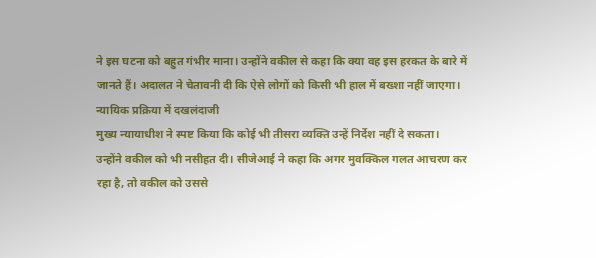ने इस घटना को बहुत गंभीर माना। उन्होंने वकील से कहा कि क्या वह इस हरकत के बारे में जानते हैं। अदालत ने चेतावनी दी कि ऐसे लोगों को किसी भी हाल में बख्शा नहीं जाएगा।
न्यायिक प्रक्रिया में दखलंदाजी
मुख्य न्यायाधीश ने स्पष्ट किया कि कोई भी तीसरा व्यक्ति उन्हें निर्देश नहीं दे सकता। उन्होंने वकील को भी नसीहत दी। सीजेआई ने कहा कि अगर मुवक्किल गलत आचरण कर रहा है, तो वकील को उससे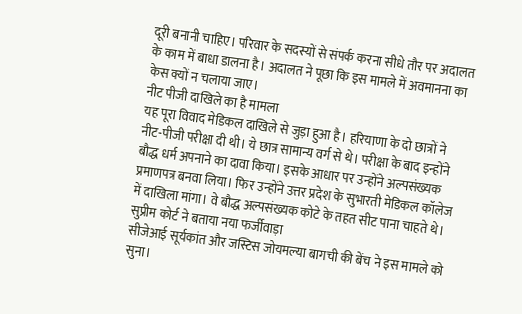दूरी बनानी चाहिए। परिवार के सदस्यों से संपर्क करना सीधे तौर पर अदालत के काम में बाधा डालना है। अदालत ने पूछा कि इस मामले में अवमानना का केस क्यों न चलाया जाए।
नीट पीजी दाखिले का है मामला
यह पूरा विवाद मेडिकल दाखिले से जुड़ा हुआ है। हरियाणा के दो छात्रों ने नीट-पीजी परीक्षा दी थी। ये छात्र सामान्य वर्ग से थे। परीक्षा के बाद इन्होंने बौद्ध धर्म अपनाने का दावा किया। इसके आधार पर उन्होंने अल्पसंख्यक प्रमाणपत्र बनवा लिया। फिर उन्होंने उत्तर प्रदेश के सुभारती मेडिकल कॉलेज में दाखिला मांगा। वे बौद्ध अल्पसंख्यक कोटे के तहत सीट पाना चाहते थे।
सुप्रीम कोर्ट ने बताया नया फर्जीवाड़ा
सीजेआई सूर्यकांत और जस्टिस जोयमल्या बागची की बेंच ने इस मामले को सुना।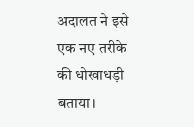अदालत ने इसे एक नए तरीके की धोखाधड़ी बताया।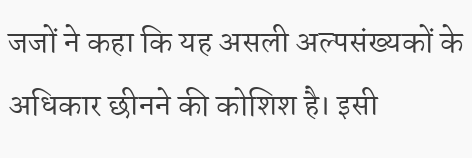जजों ने कहा कि यह असली अल्पसंख्यकों के अधिकार छीनने की कोशिश है। इसी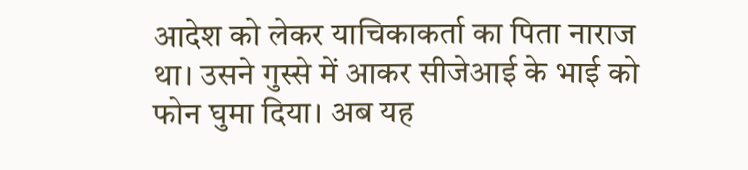आदेश को लेकर याचिकाकर्ता का पिता नाराज था। उसने गुस्से में आकर सीजेआई के भाई को फोन घुमा दिया। अब यह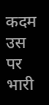कदम उस पर भारी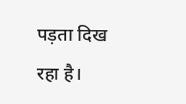पड़ता दिख रहा है।